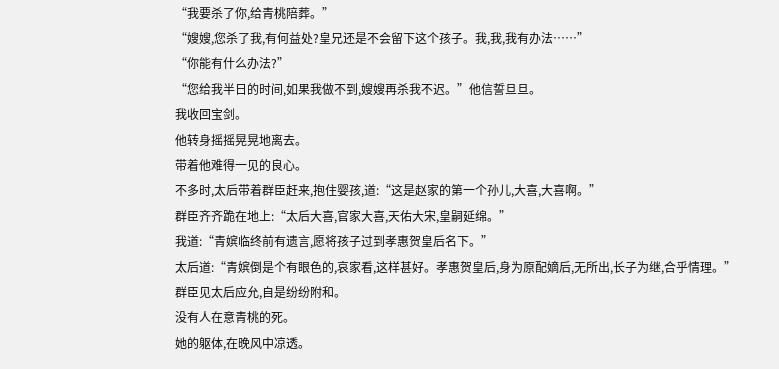“我要杀了你,给青桃陪葬。”
“嫂嫂,您杀了我,有何益处?皇兄还是不会留下这个孩子。我,我,我有办法……”
“你能有什么办法?”
“您给我半日的时间,如果我做不到,嫂嫂再杀我不迟。”他信誓旦旦。
我收回宝剑。
他转身摇摇晃晃地离去。
带着他难得一见的良心。
不多时,太后带着群臣赶来,抱住婴孩,道:“这是赵家的第一个孙儿,大喜,大喜啊。”
群臣齐齐跪在地上:“太后大喜,官家大喜,天佑大宋,皇嗣延绵。”
我道:“青嫔临终前有遗言,愿将孩子过到孝惠贺皇后名下。”
太后道:“青嫔倒是个有眼色的,哀家看,这样甚好。孝惠贺皇后,身为原配嫡后,无所出,长子为继,合乎情理。”
群臣见太后应允,自是纷纷附和。
没有人在意青桃的死。
她的躯体,在晚风中凉透。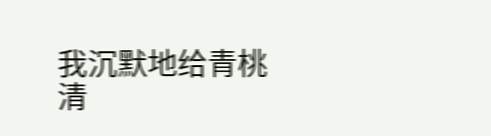我沉默地给青桃清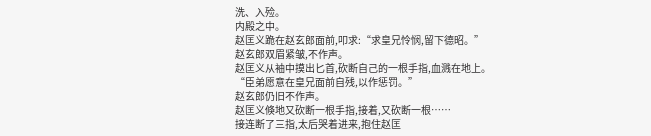洗、入殓。
内殿之中。
赵匡义跪在赵玄郎面前,叩求:“求皇兄怜悯,留下德昭。”
赵玄郎双眉紧皱,不作声。
赵匡义从袖中摸出匕首,砍断自己的一根手指,血溅在地上。
“臣弟愿意在皇兄面前自残,以作惩罚。”
赵玄郎仍旧不作声。
赵匡义倏地又砍断一根手指,接着,又砍断一根……
接连断了三指,太后哭着进来,抱住赵匡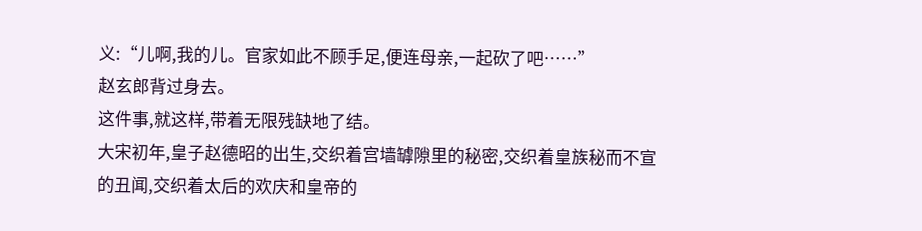义:“儿啊,我的儿。官家如此不顾手足,便连母亲,一起砍了吧……”
赵玄郎背过身去。
这件事,就这样,带着无限残缺地了结。
大宋初年,皇子赵德昭的出生,交织着宫墙罅隙里的秘密,交织着皇族秘而不宣的丑闻,交织着太后的欢庆和皇帝的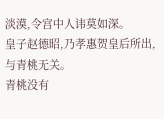淡漠,令宫中人讳莫如深。
皇子赵德昭,乃孝惠贺皇后所出,与青桃无关。
青桃没有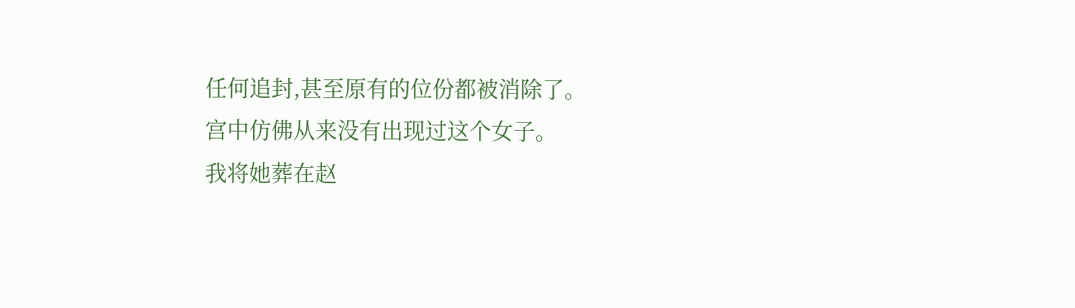任何追封,甚至原有的位份都被消除了。
宫中仿佛从来没有出现过这个女子。
我将她葬在赵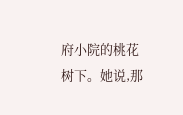府小院的桃花树下。她说,那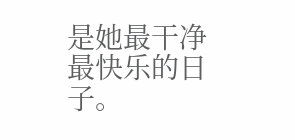是她最干净最快乐的日子。